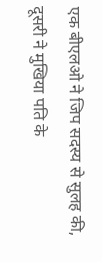एक बीएलओ ने जिप सदस्य से सुलह की, दूसरी ने मुखिया पति के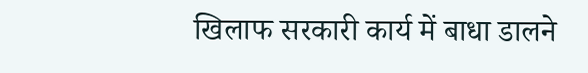खिलाफ सरकारी कार्य में बाधा डालने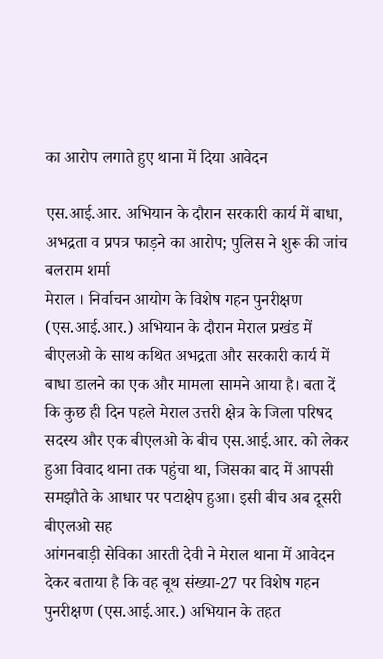का आरोप लगाते हुए थाना में दिया आवेदन

एस.आई.आर. अभियान के दौरान सरकारी कार्य में बाधा, अभद्रता व प्रपत्र फाड़ने का आरोप; पुलिस ने शुरू की जांच
बलराम शर्मा
मेराल । निर्वाचन आयोग के विशेष गहन पुनरीक्षण (एस.आई.आर.) अभियान के दौरान मेराल प्रखंड में बीएलओ के साथ कथित अभद्रता और सरकारी कार्य में बाधा डालने का एक और मामला सामने आया है। बता दें कि कुछ ही दिन पहले मेराल उत्तरी क्षेत्र के जिला परिषद सदस्य और एक बीएलओ के बीच एस.आई.आर. को लेकर हुआ विवाद थाना तक पहुंचा था, जिसका बाद में आपसी समझौते के आधार पर पटाक्षेप हुआ। इसी बीच अब दूसरी बीएलओ सह
आंगनबाड़ी सेविका आरती देवी ने मेराल थाना में आवेदन देकर बताया है कि वह बूथ संख्या-27 पर विशेष गहन पुनरीक्षण (एस.आई.आर.) अभियान के तहत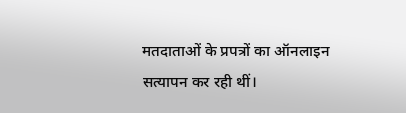मतदाताओं के प्रपत्रों का ऑनलाइन सत्यापन कर रही थीं।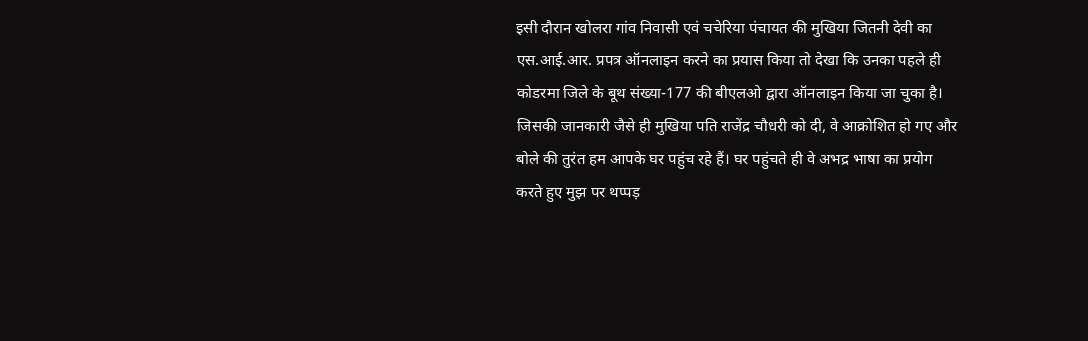इसी दौरान खोलरा गांव निवासी एवं चचेरिया पंचायत की मुखिया जितनी देवी का एस.आई.आर. प्रपत्र ऑनलाइन करने का प्रयास किया तो देखा कि उनका पहले ही कोडरमा जिले के बूथ संख्या-177 की बीएलओ द्वारा ऑनलाइन किया जा चुका है। जिसकी जानकारी जैसे ही मुखिया पति राजेंद्र चौधरी को दी, वे आक्रोशित हो गए और बोले की तुरंत हम आपके घर पहुंच रहे हैं। घर पहुंचते ही वे अभद्र भाषा का प्रयोग करते हुए मुझ पर थप्पड़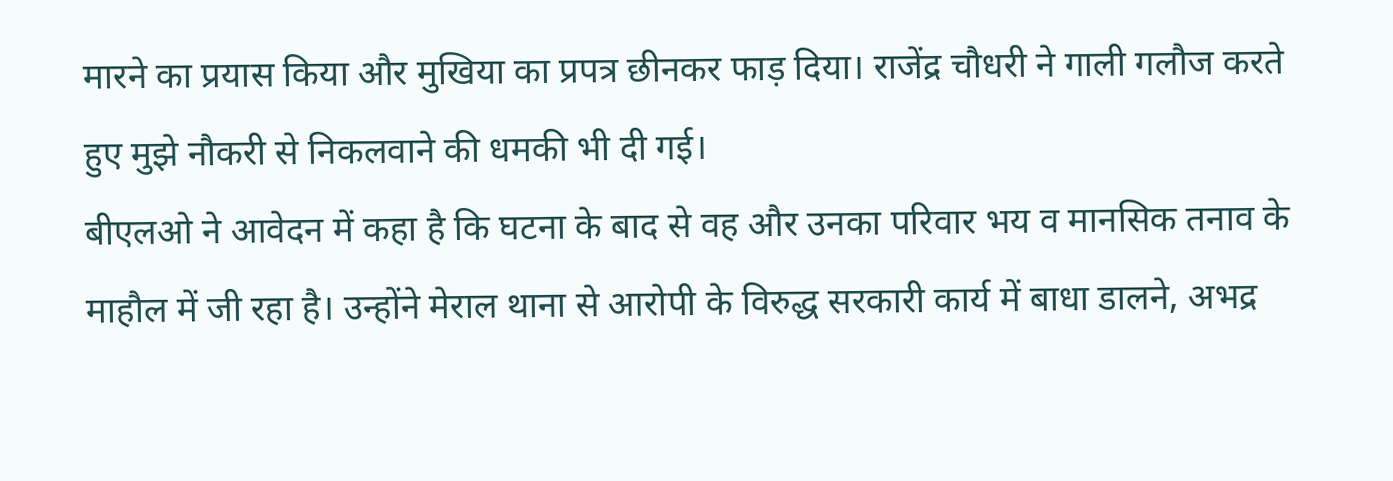मारने का प्रयास किया और मुखिया का प्रपत्र छीनकर फाड़ दिया। राजेंद्र चौधरी ने गाली गलौज करते हुए मुझे नौकरी से निकलवाने की धमकी भी दी गई।
बीएलओ ने आवेदन में कहा है कि घटना के बाद से वह और उनका परिवार भय व मानसिक तनाव के माहौल में जी रहा है। उन्होंने मेराल थाना से आरोपी के विरुद्ध सरकारी कार्य में बाधा डालने, अभद्र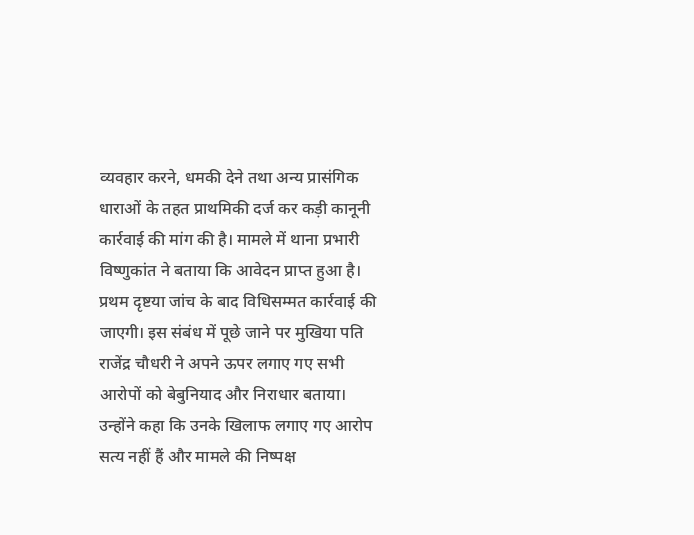व्यवहार करने, धमकी देने तथा अन्य प्रासंगिक धाराओं के तहत प्राथमिकी दर्ज कर कड़ी कानूनी कार्रवाई की मांग की है। मामले में थाना प्रभारी विष्णुकांत ने बताया कि आवेदन प्राप्त हुआ है। प्रथम दृष्टया जांच के बाद विधिसम्मत कार्रवाई की जाएगी। इस संबंध में पूछे जाने पर मुखिया पति राजेंद्र चौधरी ने अपने ऊपर लगाए गए सभी आरोपों को बेबुनियाद और निराधार बताया। उन्होंने कहा कि उनके खिलाफ लगाए गए आरोप सत्य नहीं हैं और मामले की निष्पक्ष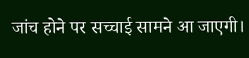जांच होने पर सच्चाई सामने आ जाएगी।